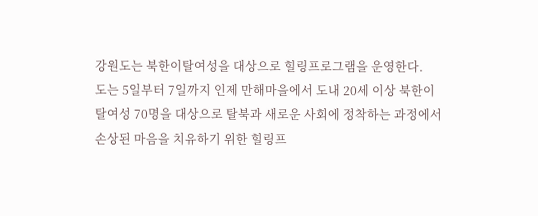강원도는 북한이탈여성을 대상으로 힐링프로그램을 운영한다.
도는 5일부터 7일까지 인제 만해마을에서 도내 20세 이상 북한이탈여성 70명을 대상으로 탈북과 새로운 사회에 정착하는 과정에서 손상된 마음을 치유하기 위한 힐링프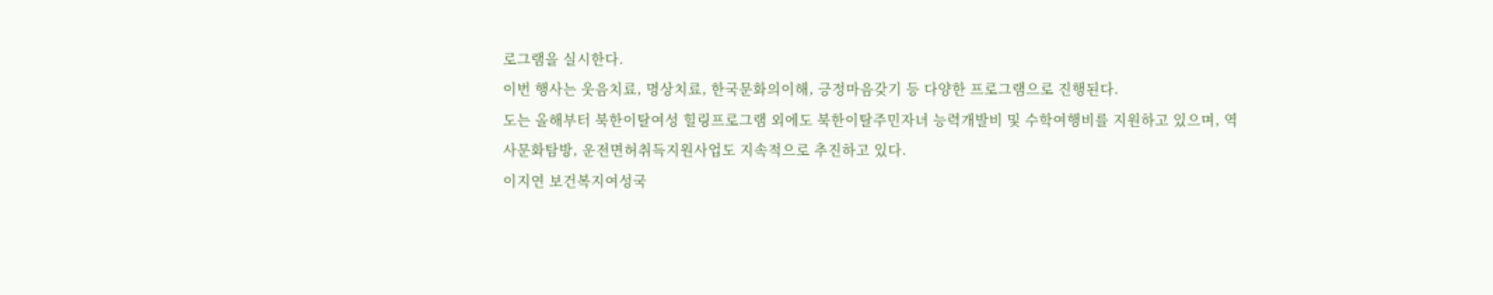로그램을 실시한다.
이번 행사는 웃음치료, 명상치료, 한국문화의이해, 긍정마음갖기 등 다양한 프로그램으로 진행된다.
도는 올해부터 북한이탈여성 힐링프로그램 외에도 북한이탈주민자녀 능력개발비 및 수학여행비를 지원하고 있으며, 역사문화탐방, 운전면허취득지원사업도 지속적으로 추진하고 있다.
이지연 보건복지여성국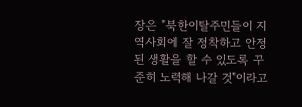장은 "북한이탈주민들이 지역사회에 잘 정착하고 안정된 생활을 할 수 있도록 꾸준히 노력해 나갈 것"이라고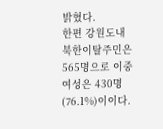밝혔다.
한편 강원도내 북한이탈주민은 565명으로 이중 여성은 430명(76.1%)이이다.